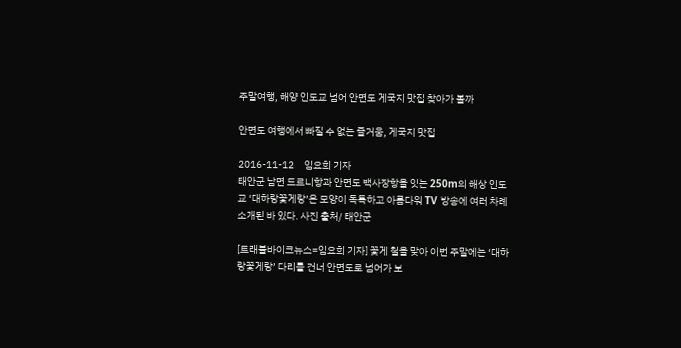주말여행, 해양 인도교 넘어 안면도 게국지 맛집 찾아가 볼까

안면도 여행에서 빠질 수 없는 즐거움, 게국지 맛집

2016-11-12     임요희 기자
태안군 남면 드르니항과 안면도 백사장항을 잇는 250m의 해상 인도교 ‘대하랑꽃게랑’은 모양이 독특하고 아름다워 TV 방송에 여러 차례 소개된 바 있다. 사진 출처/ 태안군

[트래블바이크뉴스=임요희 기자] 꽃게 철을 맞아 이번 주말에는 ‘대하랑꽃게랑’ 다리를 건너 안면도로 넘어가 보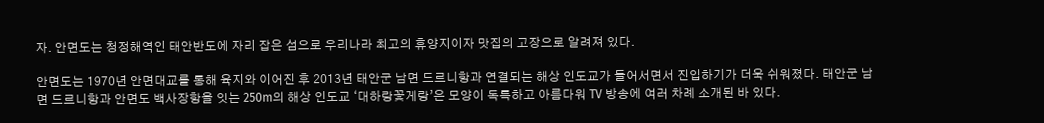자. 안면도는 청정해역인 태안반도에 자리 잡은 섬으로 우리나라 최고의 휴양지이자 맛집의 고장으로 알려져 있다.

안면도는 1970년 안면대교를 통해 육지와 이어진 후 2013년 태안군 남면 드르니항과 연결되는 해상 인도교가 들어서면서 진입하기가 더욱 쉬워졌다. 태안군 남면 드르니항과 안면도 백사장항을 잇는 250m의 해상 인도교 ‘대하랑꽃게랑’은 모양이 독특하고 아름다워 TV 방송에 여러 차례 소개된 바 있다.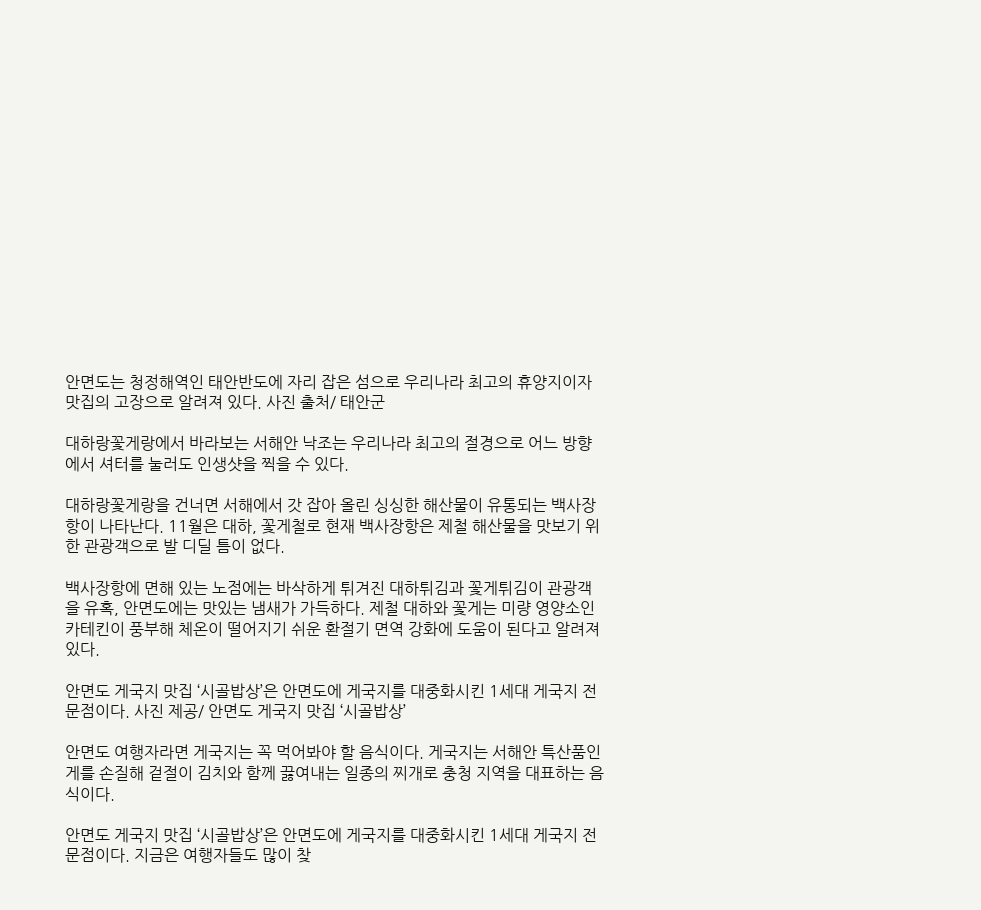안면도는 청정해역인 태안반도에 자리 잡은 섬으로 우리나라 최고의 휴양지이자 맛집의 고장으로 알려져 있다. 사진 출처/ 태안군

대하랑꽃게랑에서 바라보는 서해안 낙조는 우리나라 최고의 절경으로 어느 방향에서 셔터를 눌러도 인생샷을 찍을 수 있다.

대하랑꽃게랑을 건너면 서해에서 갓 잡아 올린 싱싱한 해산물이 유통되는 백사장항이 나타난다. 11월은 대하, 꽃게철로 현재 백사장항은 제철 해산물을 맛보기 위한 관광객으로 발 디딜 틈이 없다.

백사장항에 면해 있는 노점에는 바삭하게 튀겨진 대하튀김과 꽃게튀김이 관광객을 유혹, 안면도에는 맛있는 냄새가 가득하다. 제철 대하와 꽃게는 미량 영양소인 카테킨이 풍부해 체온이 떨어지기 쉬운 환절기 면역 강화에 도움이 된다고 알려져 있다.

안면도 게국지 맛집 ‘시골밥상’은 안면도에 게국지를 대중화시킨 1세대 게국지 전문점이다. 사진 제공/ 안면도 게국지 맛집 ‘시골밥상’

안면도 여행자라면 게국지는 꼭 먹어봐야 할 음식이다. 게국지는 서해안 특산품인 게를 손질해 겉절이 김치와 함께 끓여내는 일종의 찌개로 충청 지역을 대표하는 음식이다.

안면도 게국지 맛집 ‘시골밥상’은 안면도에 게국지를 대중화시킨 1세대 게국지 전문점이다. 지금은 여행자들도 많이 찾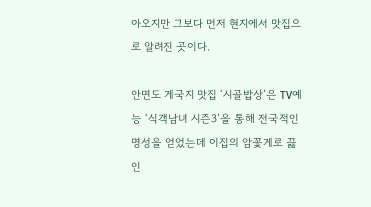아오지만 그보다 먼저 현지에서 맛집으로 알려진 곳이다.

안면도 게국지 맛집 ‘시골밥상’은 TV예능 ‘식객남녀 시즌3’을 통해 전국적인 명성을 얻었는데 이집의 암꽃게로 끓인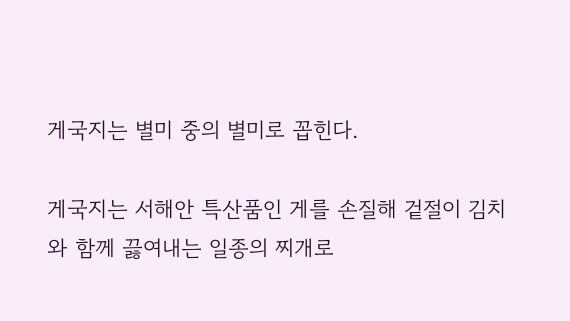게국지는 별미 중의 별미로 꼽힌다.

게국지는 서해안 특산품인 게를 손질해 겉절이 김치와 함께 끓여내는 일종의 찌개로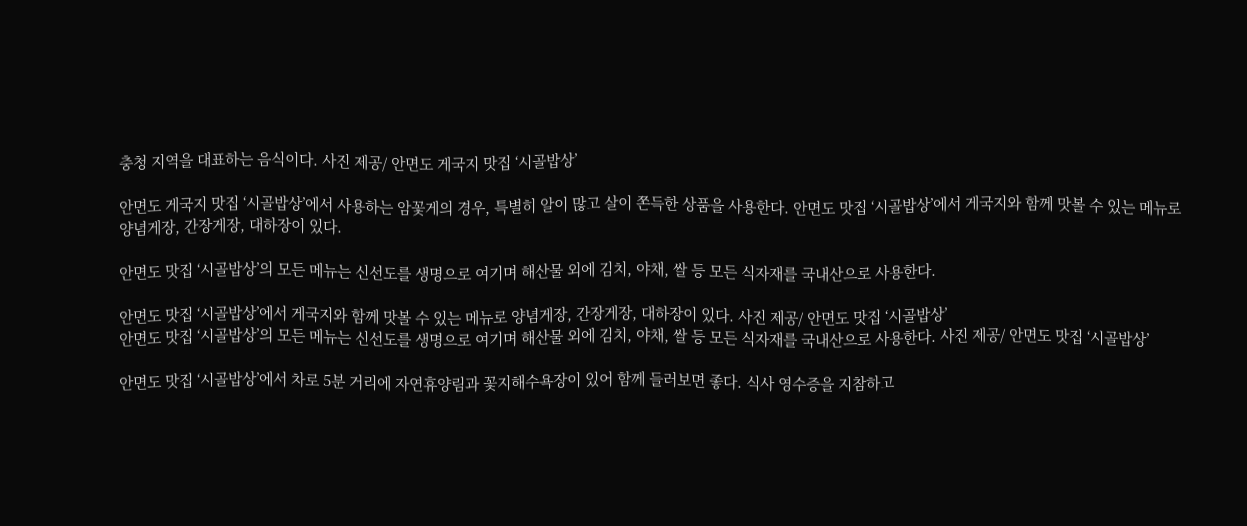충청 지역을 대표하는 음식이다. 사진 제공/ 안면도 게국지 맛집 ‘시골밥상’

안면도 게국지 맛집 ‘시골밥상’에서 사용하는 암꽃게의 경우, 특별히 알이 많고 살이 쫀득한 상품을 사용한다. 안면도 맛집 ‘시골밥상’에서 게국지와 함께 맛볼 수 있는 메뉴로 양념게장, 간장게장, 대하장이 있다.

안면도 맛집 ‘시골밥상’의 모든 메뉴는 신선도를 생명으로 여기며 해산물 외에 김치, 야채, 쌀 등 모든 식자재를 국내산으로 사용한다.

안면도 맛집 ‘시골밥상’에서 게국지와 함께 맛볼 수 있는 메뉴로 양념게장, 간장게장, 대하장이 있다. 사진 제공/ 안면도 맛집 ‘시골밥상’
안면도 맛집 ‘시골밥상’의 모든 메뉴는 신선도를 생명으로 여기며 해산물 외에 김치, 야채, 쌀 등 모든 식자재를 국내산으로 사용한다. 사진 제공/ 안면도 맛집 ‘시골밥상’

안면도 맛집 ‘시골밥상’에서 차로 5분 거리에 자연휴양림과 꽃지해수욕장이 있어 함께 들러보면 좋다. 식사 영수증을 지참하고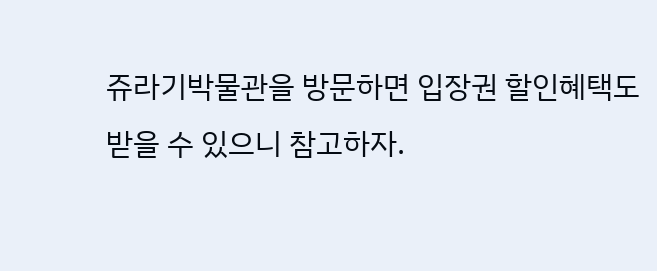쥬라기박물관을 방문하면 입장권 할인혜택도 받을 수 있으니 참고하자.